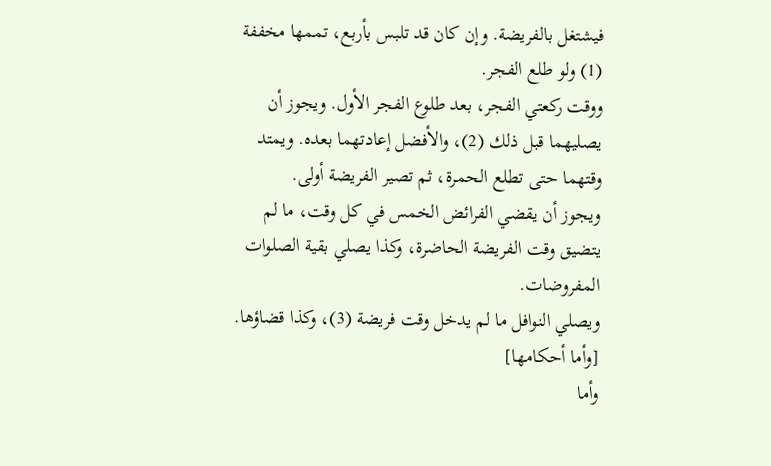فيشتغل بالفريضة. وإن كان قد تلبس بأربع، تممها مخففة (1) ولو طلع الفجر.
ووقت ركعتي الفجر، بعد طلوع الفجر الأول. ويجوز أن يصليهما قبل ذلك (2)، والأفضل إعادتهما بعده. ويمتد وقتهما حتى تطلع الحمرة، ثم تصير الفريضة أولى.
ويجوز أن يقضي الفرائض الخمس في كل وقت، ما لم يتضيق وقت الفريضة الحاضرة، وكذا يصلي بقية الصلوات المفروضات.
ويصلي النوافل ما لم يدخل وقت فريضة (3)، وكذا قضاؤها.
[وأما أحكامها]
وأما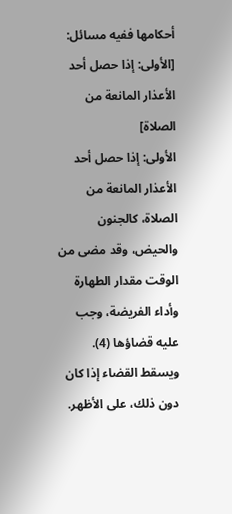أحكامها ففيه مسائل:
[الأولى: إذا حصل أحد الأعذار المانعة من الصلاة]
الأولى: إذا حصل أحد الأعذار المانعة من الصلاة، كالجنون والحيض، وقد مضى من الوقت مقدار الطهارة وأداء الفريضة، وجب عليه قضاؤها (4). ويسقط القضاء إذا كان دون ذلك، على الأظهر.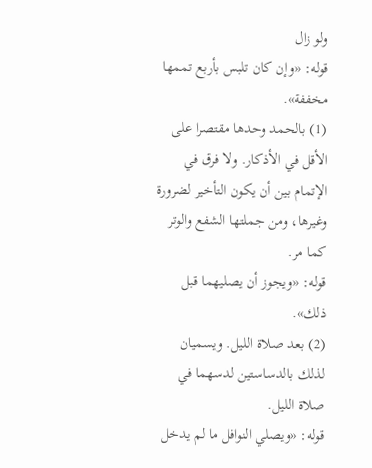ولو زال
قوله: «وإن كان تلبس بأربع تممها مخففة».
(1) بالحمد وحدها مقتصرا على الأقل في الأذكار. ولا فرق في الإتمام بين أن يكون التأخير لضرورة وغيرها، ومن جملتها الشفع والوتر كما مر.
قوله: «ويجوز أن يصليهما قبل ذلك».
(2) بعد صلاة الليل. ويسميان لذلك بالدساستين لدسهما في صلاة الليل.
قوله: «ويصلي النوافل ما لم يدخل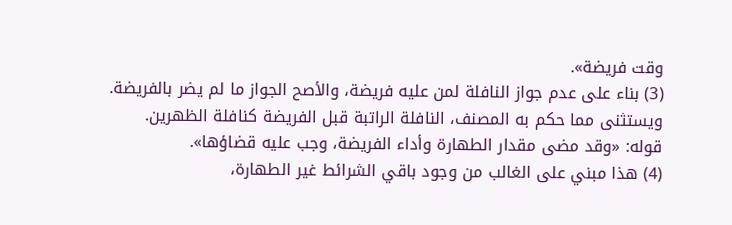وقت فريضة».
(3) بناء على عدم جواز النافلة لمن عليه فريضة، والأصح الجواز ما لم يضر بالفريضة. ويستثنى مما حكم به المصنف، النافلة الراتبة قبل الفريضة كنافلة الظهرين.
قوله: «وقد مضى مقدار الطهارة وأداء الفريضة، وجب عليه قضاؤها».
(4) هذا مبني على الغالب من وجود باقي الشرائط غير الطهارة،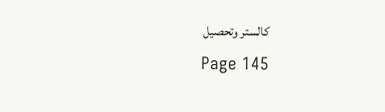كالستر وتحصيل
Page 145